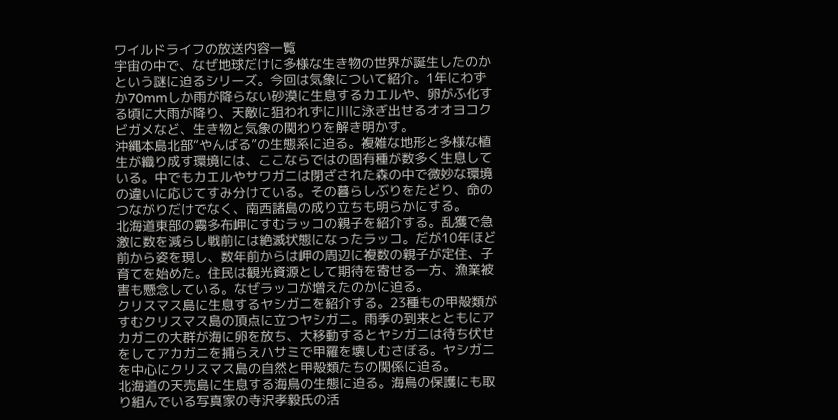ワイルドライフの放送内容一覧
宇宙の中で、なぜ地球だけに多様な生き物の世界が誕生したのかという謎に迫るシリーズ。今回は気象について紹介。1年にわずか70mmしか雨が降らない砂漠に生息するカエルや、卵がふ化する頃に大雨が降り、天敵に狙われずに川に泳ぎ出せるオオヨコクビガメなど、生き物と気象の関わりを解き明かす。
沖縄本島北部“やんばる”の生態系に迫る。複雑な地形と多様な植生が織り成す環境には、ここならではの固有種が数多く生息している。中でもカエルやサワガニは閉ざされた森の中で微妙な環境の違いに応じてすみ分けている。その暮らしぶりをたどり、命のつながりだけでなく、南西諸島の成り立ちも明らかにする。
北海道東部の霧多布岬にすむラッコの親子を紹介する。乱獲で急激に数を減らし戦前には絶滅状態になったラッコ。だが10年ほど前から姿を現し、数年前からは岬の周辺に複数の親子が定住、子育てを始めた。住民は観光資源として期待を寄せる一方、漁業被害も懸念している。なぜラッコが増えたのかに迫る。
クリスマス島に生息するヤシガニを紹介する。23種もの甲殻類がすむクリスマス島の頂点に立つヤシガニ。雨季の到来とともにアカガニの大群が海に卵を放ち、大移動するとヤシガニは待ち伏せをしてアカガニを捕らえハサミで甲羅を壊しむさぼる。ヤシガニを中心にクリスマス島の自然と甲殻類たちの関係に迫る。
北海道の天売島に生息する海鳥の生態に迫る。海鳥の保護にも取り組んでいる写真家の寺沢孝毅氏の活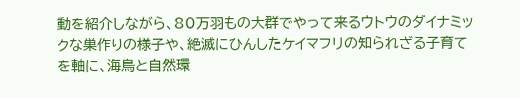動を紹介しながら、80万羽もの大群でやって来るウトウのダイナミックな巣作りの様子や、絶滅にひんしたケイマフリの知られざる子育てを軸に、海鳥と自然環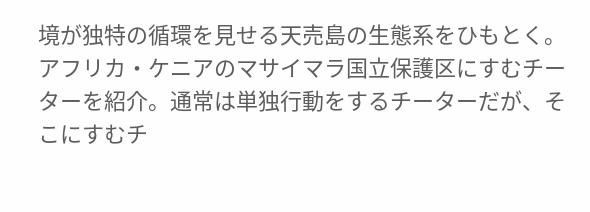境が独特の循環を見せる天売島の生態系をひもとく。
アフリカ・ケニアのマサイマラ国立保護区にすむチーターを紹介。通常は単独行動をするチーターだが、そこにすむチ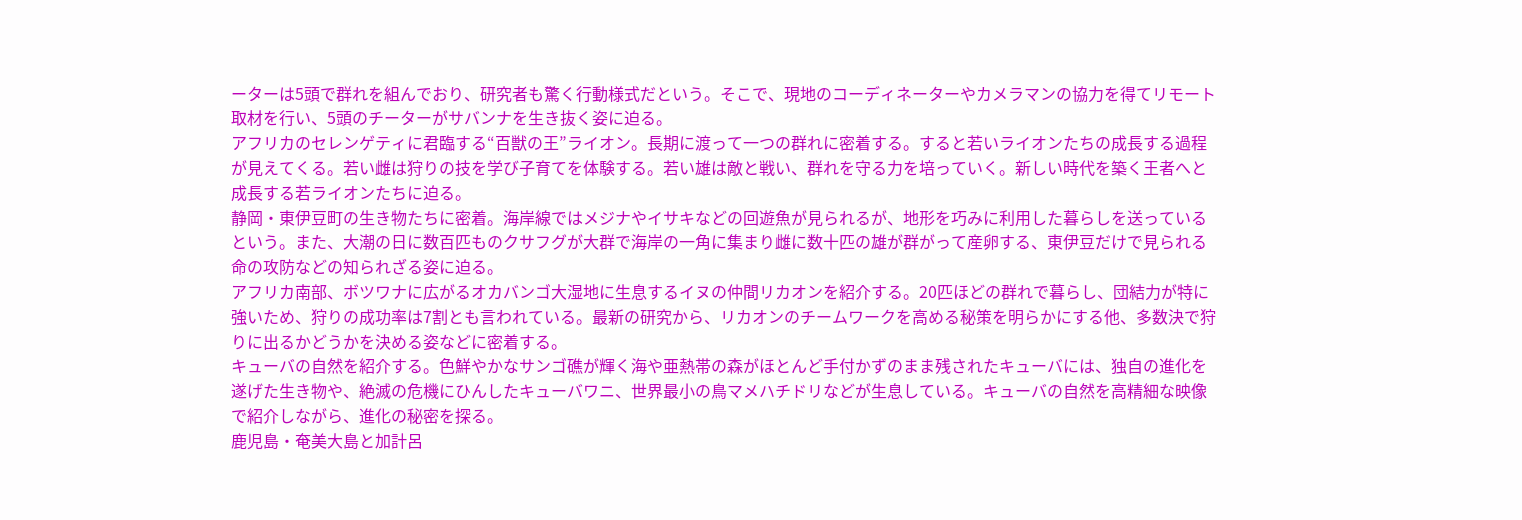ーターは5頭で群れを組んでおり、研究者も驚く行動様式だという。そこで、現地のコーディネーターやカメラマンの協力を得てリモート取材を行い、5頭のチーターがサバンナを生き抜く姿に迫る。
アフリカのセレンゲティに君臨する“百獣の王”ライオン。長期に渡って一つの群れに密着する。すると若いライオンたちの成長する過程が見えてくる。若い雌は狩りの技を学び子育てを体験する。若い雄は敵と戦い、群れを守る力を培っていく。新しい時代を築く王者へと成長する若ライオンたちに迫る。
静岡・東伊豆町の生き物たちに密着。海岸線ではメジナやイサキなどの回遊魚が見られるが、地形を巧みに利用した暮らしを送っているという。また、大潮の日に数百匹ものクサフグが大群で海岸の一角に集まり雌に数十匹の雄が群がって産卵する、東伊豆だけで見られる命の攻防などの知られざる姿に迫る。
アフリカ南部、ボツワナに広がるオカバンゴ大湿地に生息するイヌの仲間リカオンを紹介する。20匹ほどの群れで暮らし、団結力が特に強いため、狩りの成功率は7割とも言われている。最新の研究から、リカオンのチームワークを高める秘策を明らかにする他、多数決で狩りに出るかどうかを決める姿などに密着する。
キューバの自然を紹介する。色鮮やかなサンゴ礁が輝く海や亜熱帯の森がほとんど手付かずのまま残されたキューバには、独自の進化を遂げた生き物や、絶滅の危機にひんしたキューバワニ、世界最小の鳥マメハチドリなどが生息している。キューバの自然を高精細な映像で紹介しながら、進化の秘密を探る。
鹿児島・奄美大島と加計呂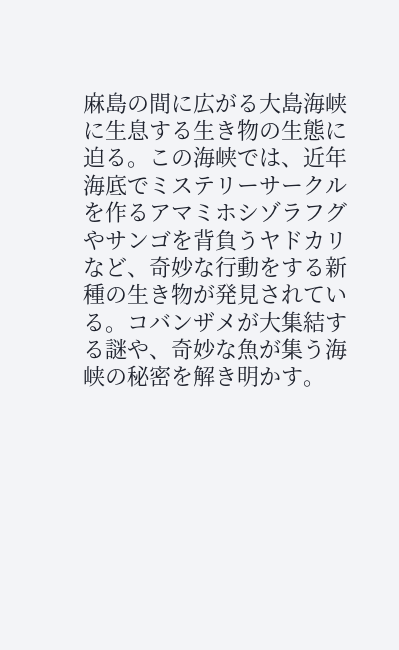麻島の間に広がる大島海峡に生息する生き物の生態に迫る。この海峡では、近年海底でミステリーサークルを作るアマミホシゾラフグやサンゴを背負うヤドカリなど、奇妙な行動をする新種の生き物が発見されている。コバンザメが大集結する謎や、奇妙な魚が集う海峡の秘密を解き明かす。